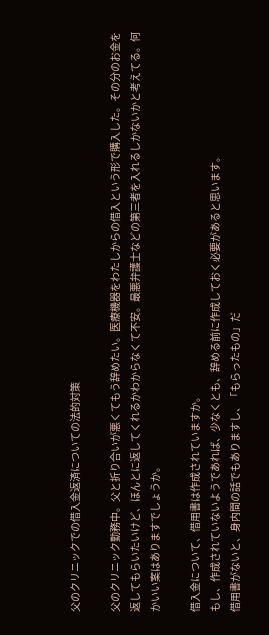父のクリニックでの借入金返済についての法的対策

父のクリニック勤務中。父と折り合いが悪くてもう辞めたい。医療機器をわたしからの借入という形で購入した。その分のお金を返してもらいたいけど、ほんとに返してくれるかわからなくて不安。最悪弁護士などの第三者を入れるしかないかと考えてる。何かいい案はありますでしょうか。

借入金について、借用書は作成されていますか。
もし、作成されていないようであれば、少なくとも、辞める前に作成しておく必要があると思います。
借用書がないと、身内間の話でもありますし、「もらったもの」だ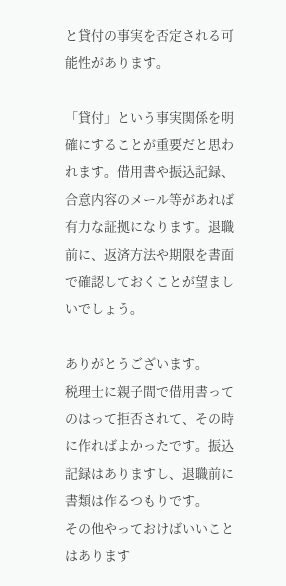と貸付の事実を否定される可能性があります。

「貸付」という事実関係を明確にすることが重要だと思われます。借用書や振込記録、合意内容のメール等があれば有力な証拠になります。退職前に、返済方法や期限を書面で確認しておくことが望ましいでしょう。

ありがとうございます。
税理士に親子間で借用書ってのはって拒否されて、その時に作ればよかったです。振込記録はありますし、退職前に書類は作るつもりです。
その他やっておけばいいことはあります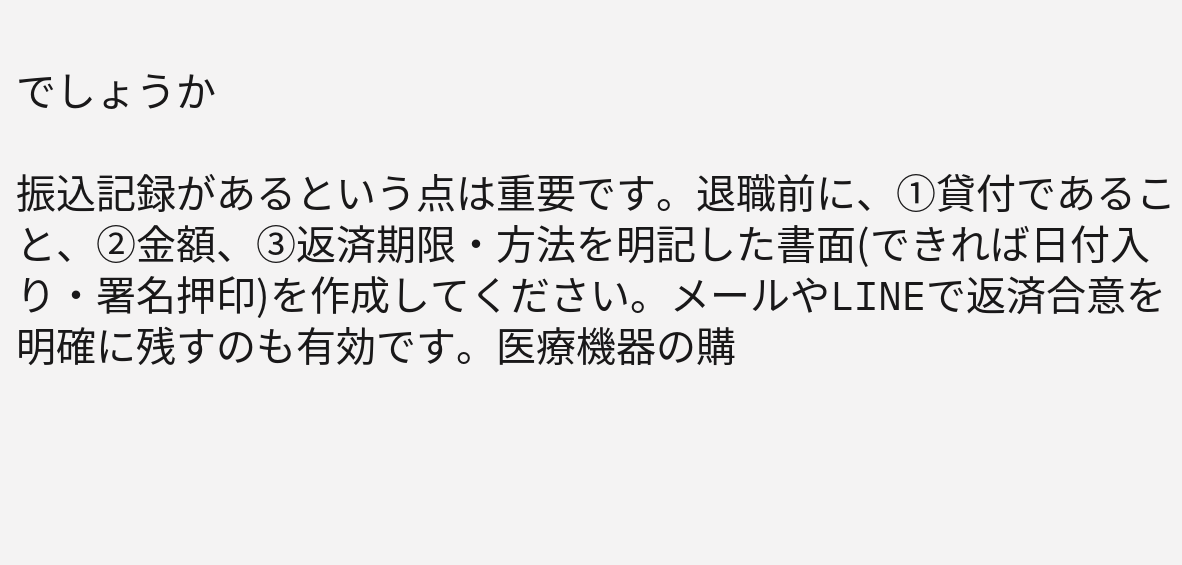でしょうか

振込記録があるという点は重要です。退職前に、①貸付であること、②金額、③返済期限・方法を明記した書面(できれば日付入り・署名押印)を作成してください。メールやLINEで返済合意を明確に残すのも有効です。医療機器の購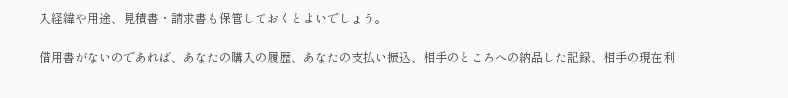入経緯や用途、見積書・請求書も保管しておくとよいでしょう。

借用書がないのであれば、あなたの購入の履歴、あなたの支払い振込、相手のところへの納品した記録、相手の現在利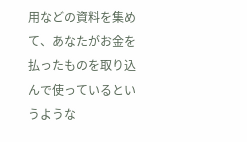用などの資料を集めて、あなたがお金を払ったものを取り込んで使っているというような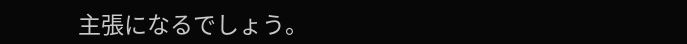主張になるでしょう。